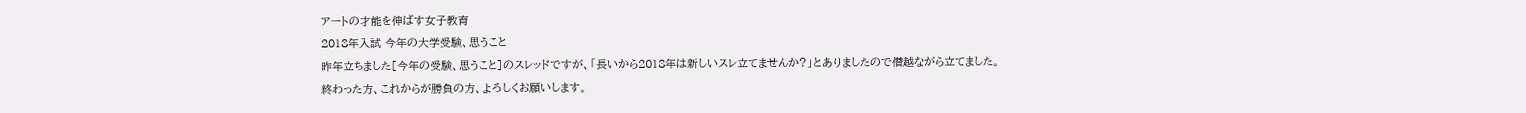アートの才能を伸ばす女子教育
2018年入試 今年の大学受験、思うこと
昨年立ちました[今年の受験、思うこと]のスレッドですが、「長いから2018年は新しいスレ立てませんか?」とありましたので僭越ながら立てました。
終わった方、これからが勝負の方、よろしくお願いします。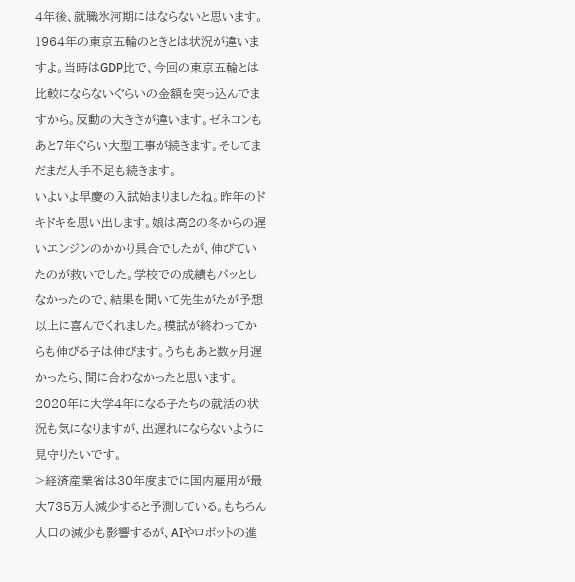4年後、就職氷河期にはならないと思います。1964年の東京五輪のときとは状況が違いますよ。当時はGDP比で、今回の東京五輪とは比較にならないぐらいの金額を突っ込んでますから。反動の大きさが違います。ゼネコンもあと7年ぐらい大型工事が続きます。そしてまだまだ人手不足も続きます。
いよいよ早慶の入試始まりましたね。昨年のドキドキを思い出します。娘は高2の冬からの遅いエンジンのかかり具合でしたが、伸びていたのが救いでした。学校での成績もパッとしなかったので、結果を聞いて先生がたが予想以上に喜んでくれました。模試が終わってからも伸びる子は伸びます。うちもあと数ヶ月遅かったら、間に合わなかったと思います。2020年に大学4年になる子たちの就活の状況も気になりますが、出遅れにならないように見守りたいです。
>経済産業省は30年度までに国内雇用が最大735万人減少すると予測している。もちろん人口の減少も影響するが、AIやロボットの進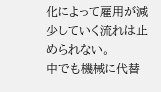化によって雇用が減少していく流れは止められない。
中でも機械に代替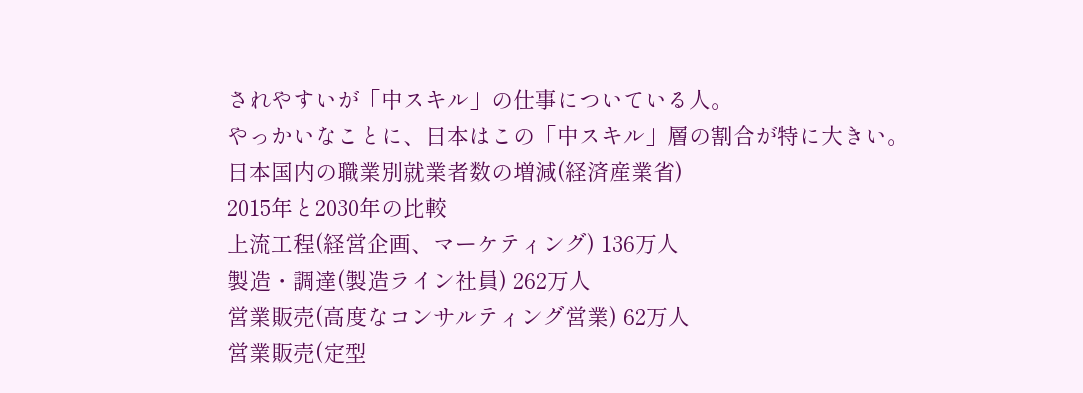されやすいが「中スキル」の仕事についている人。
やっかいなことに、日本はこの「中スキル」層の割合が特に大きい。
日本国内の職業別就業者数の増減(経済産業省)
2015年と2030年の比較
上流工程(経営企画、マーケティング) 136万人
製造・調達(製造ライン社員) 262万人
営業販売(高度なコンサルティング営業) 62万人
営業販売(定型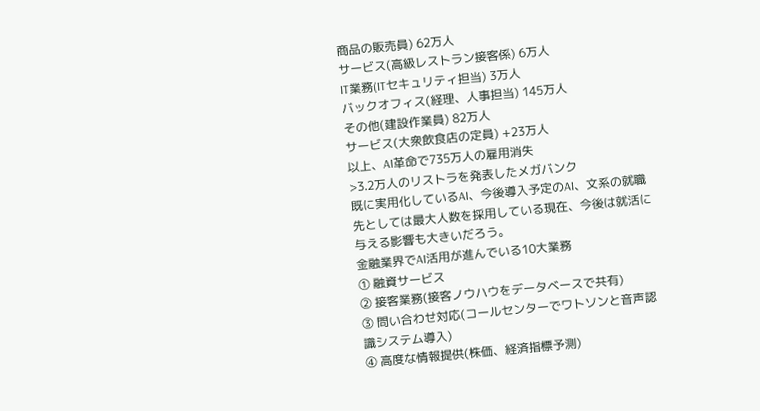商品の販売員) 62万人
サービス(高級レストラン接客係) 6万人
IT業務(ITセキュリティ担当) 3万人
バックオフィス(経理、人事担当) 145万人
その他(建設作業員) 82万人
サービス(大衆飲食店の定員) +23万人
以上、AI革命で735万人の雇用消失
>3.2万人のリストラを発表したメガバンク
既に実用化しているAI、今後導入予定のAI、文系の就職先としては最大人数を採用している現在、今後は就活に与える影響も大きいだろう。
金融業界でAI活用が進んでいる10大業務
① 融資サービス
② 接客業務(接客ノウハウをデータベースで共有)
③ 問い合わせ対応(コールセンターでワトソンと音声認識システム導入)
④ 高度な情報提供(株価、経済指標予測)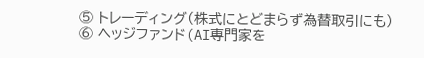⑤ トレーディング(株式にとどまらず為替取引にも)
⑥ ヘッジファンド(AI専門家を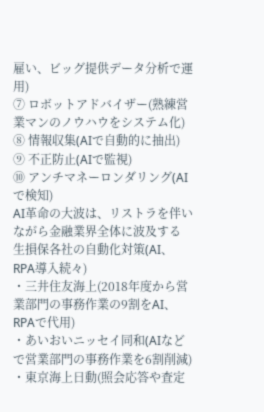雇い、ビッグ提供データ分析で運用)
⑦ ロボットアドバイザー(熟練営業マンのノウハウをシステム化)
⑧ 情報収集(AIで自動的に抽出)
⑨ 不正防止(AIで監視)
⑩ アンチマネーロンダリング(AIで検知)
AI革命の大波は、リストラを伴いながら金融業界全体に波及する
生損保各社の自動化対策(AI、RPA導入続々)
・三井住友海上(2018年度から営業部門の事務作業の9割をAI、RPAで代用)
・あいおいニッセイ同和(AIなどで営業部門の事務作業を6割削減)
・東京海上日動(照会応答や査定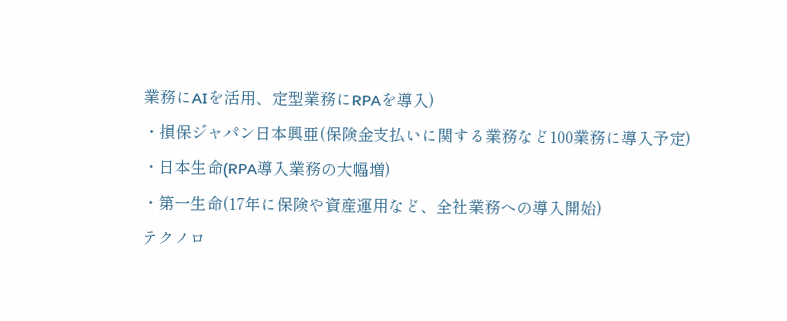業務にAIを活用、定型業務にRPAを導入)
・損保ジャパン日本興亜(保険金支払いに関する業務など100業務に導入予定)
・日本生命(RPA導入業務の大幅増)
・第一生命(17年に保険や資産運用など、全社業務への導入開始)
テクノロ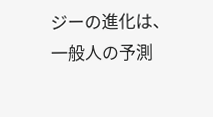ジーの進化は、一般人の予測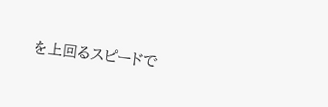を上回るスピードで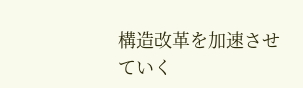構造改革を加速させていく